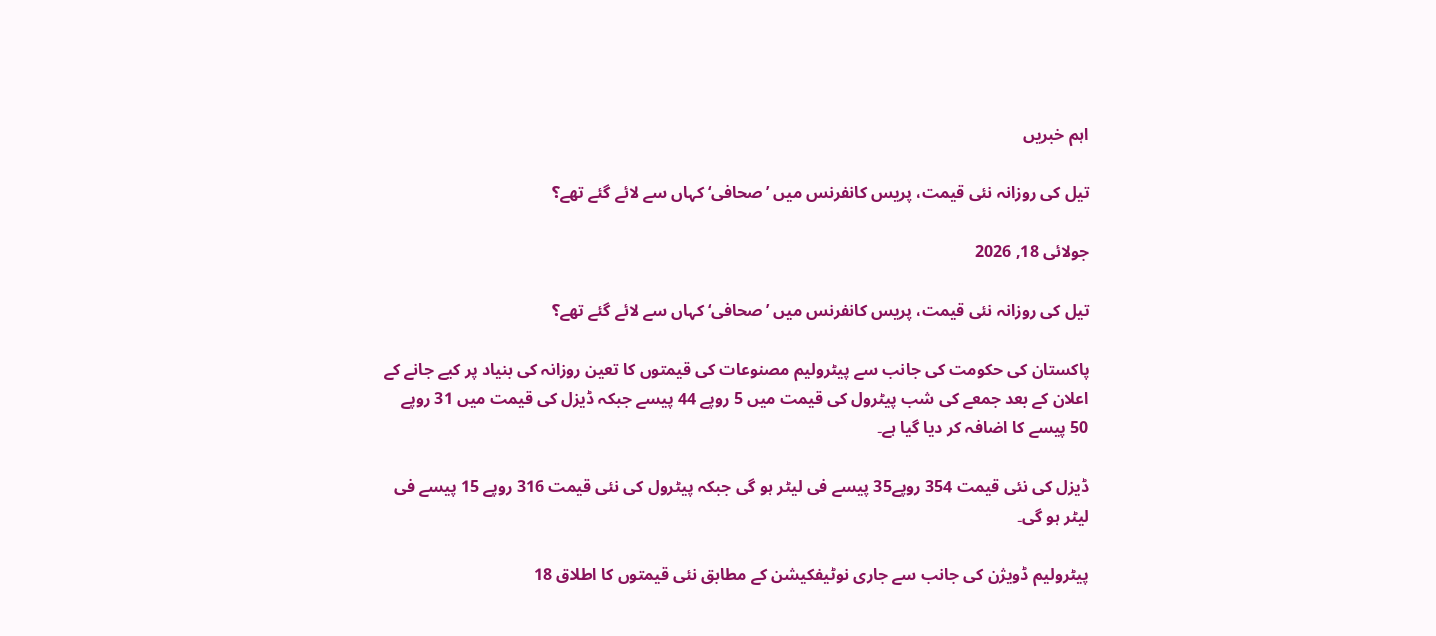اہم خبریں

تیل کی روزانہ نئی قیمت، پریس کانفرنس میں ’صحافی‘ کہاں‌ سے لائے گئے تھے؟

جولائی 18, 2026

تیل کی روزانہ نئی قیمت، پریس کانفرنس میں ’صحافی‘ کہاں‌ سے لائے گئے تھے؟

پاکستان کی حکومت کی جانب سے پیٹرولیم مصنوعات کی قیمتوں کا تعین روزانہ کی بنیاد پر کیے جانے کے اعلان کے بعد جمعے کی شب پیٹرول کی قیمت میں 5 روپے 44 پیسے جبکہ ڈیزل کی قیمت میں 31 روپے 50 پیسے کا اضافہ کر دیا گیا ہے۔

ڈیزل کی نئی قیمت 354 روپے35 پیسے فی لیٹر ہو گی جبکہ پیٹرول کی نئی قیمت 316 روپے 15 پیسے فی لیٹر ہو گی۔

پیٹرولیم ڈویژن کی جانب سے جاری نوٹیفکیشن کے مطابق نئی قیمتوں کا اطلاق 18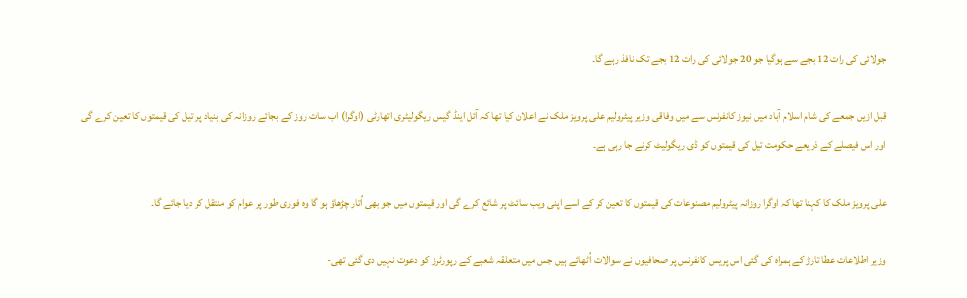جولائی کی رات 12 بجے سے ہوگیا جو 20 جولائی کی رات 12 بجے تک نافذ رہے گا۔

قبل ازیں جمعے کی شام اسلام آباد میں نیوز کانفرنس سے میں وفاقی وزیر پیٹرولیم علی پرویز ملک نے اعلان کیا تھا کہ آئل اینڈ گیس ریگولیٹری اتھارٹی (اوگرا) اب سات روز کے بجائے روزانہ کی بنیاد پر تیل کی قیمتوں کا تعین کرے گی اور اس فیصلے کے ذریعے حکومت تیل کی قیمتوں کو ڈی ریگولیٹ کرنے جا رہی ہے۔

علی پرویز ملک کا کہنا تھا کہ اوگرا روزانہ پیٹرولیم مصنوعات کی قیمتوں کا تعین کر کے اسے اپنی ویب سائٹ پر شائع کرے گی اور قیمتوں میں جو بھی اُتار چڑھاؤ ہو گا وہ فوری طور پر عوام کو منتقل کر دیا جائے گا۔

وزیر اطلاعات عطا تارڑ کے ہمراہ کی گئی اس پریس کانفرنس پر صحافیوں نے سوالات اُٹھائے ہیں جس میں‌ متعلقہ شعبے کے رپورٹرز کو دعوت نہیں‌ دی گئی تھی-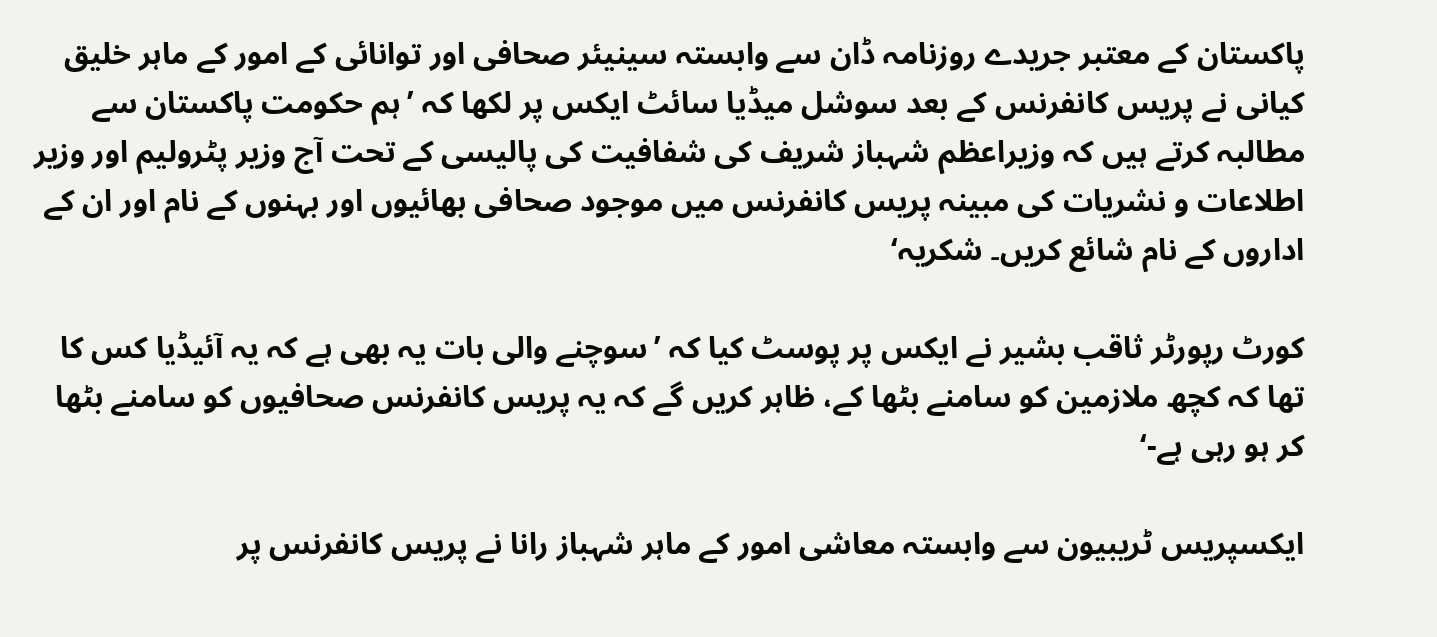پاکستان کے معتبر جریدے روزنامہ ڈان سے وابستہ سینیئر صحافی اور توانائی کے امور کے ماہر خلیق کیانی نے پریس کانفرنس کے بعد سوشل میڈیا سائٹ ایکس پر لکھا کہ ’ہم حکومت پاکستان سے مطالبہ کرتے ہیں کہ وزیراعظم شہباز شریف کی شفافیت کی پالیسی کے تحت آج وزیر پٹرولیم اور وزیر اطلاعات و نشریات کی مبینہ پریس کانفرنس میں موجود صحافی بھائیوں اور بہنوں کے نام اور ان کے اداروں کے نام شائع کریں۔ شکریہ‘

کورٹ رپورٹر ثاقب بشیر نے ایکس پر پوسٹ کیا کہ ’سوچنے والی بات یہ بھی ہے کہ یہ آئیڈیا کس کا تھا کہ کچھ ملازمین کو سامنے بٹھا کے، ظاہر کریں گے کہ یہ پریس کانفرنس صحافیوں کو سامنے بٹھا کر ہو رہی ہے-‘

ایکسپریس ٹریبیون سے وابستہ معاشی امور کے ماہر شہباز رانا نے پریس کانفرنس پر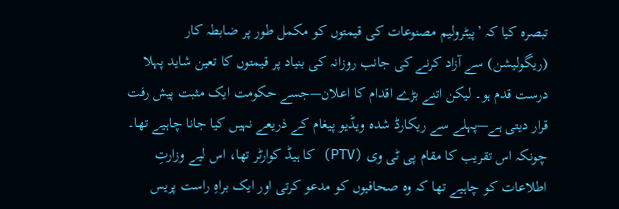تبصرہ کیا کہ ’پیٹرولیم مصنوعات کی قیمتوں کو مکمل طور پر ضابطہ کار (ریگولیشن) سے آزاد کرنے کی جانب روزانہ کی بنیاد پر قیمتوں کا تعین شاید پہلا درست قدم ہو۔ لیکن اتنے بڑے اقدام کا اعلان—جسے حکومت ایک مثبت پیش رفت قرار دیتی ہے—پہلے سے ریکارڈ شدہ ویڈیو پیغام کے ذریعے نہیں کیا جانا چاہیے تھا۔ چونکہ اس تقریب کا مقام پی ٹی وی (PTV) کا ہیڈ کوارٹر تھا، اس لیے وزارتِ اطلاعات کو چاہیے تھا کہ وہ صحافیوں کو مدعو کرتی اور ایک براہِ راست پریس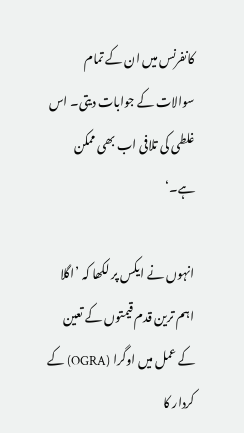کانفرنس میں ان کے تمام سوالات کے جوابات دیتی۔ اس غلطی کی تلافی اب بھی ممکن ہے۔‘

انہوں نے ایکس پر لکھا کہ ’اگلا اہم ترین قدم قیمتوں کے تعین کے عمل میں اوگرا (OGRA) کے کردار کا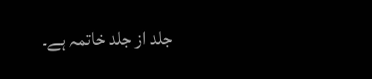جلد از جلد خاتمہ ہے۔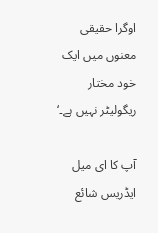اوگرا حقیقی معنوں میں ایک خود مختار ریگولیٹر نہیں ہے۔‘

آپ کا ای میل ایڈریس شائع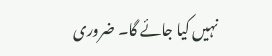نہیں کیا جائے گا۔ ضروری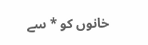خانوں کو * سے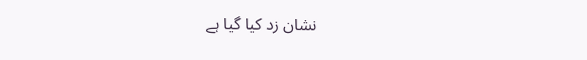نشان زد کیا گیا ہے